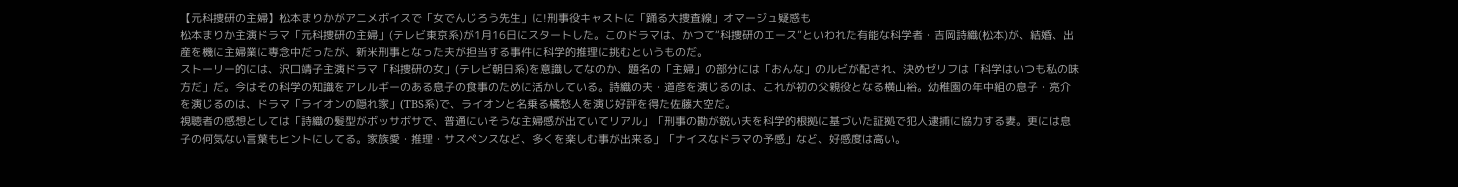【元科捜研の主婦】松本まりかがアニメボイスで「女でんじろう先生」に!刑事役キャストに「踊る大捜査線」オマージュ疑惑も
松本まりか主演ドラマ「元科捜研の主婦」(テレビ東京系)が1月16日にスタートした。このドラマは、かつて“科捜研のエース”といわれた有能な科学者・吉岡詩織(松本)が、結婚、出産を機に主婦業に専念中だったが、新米刑事となった夫が担当する事件に科学的推理に挑むというものだ。
ストーリー的には、沢口靖子主演ドラマ「科捜研の女」(テレビ朝日系)を意識してなのか、題名の「主婦」の部分には「おんな」のルビが配され、決めゼリフは「科学はいつも私の味方だ」だ。今はその科学の知識をアレルギーのある息子の食事のために活かしている。詩織の夫・道彦を演じるのは、これが初の父親役となる横山裕。幼稚園の年中組の息子・亮介を演じるのは、ドラマ「ライオンの隠れ家」(TBS系)で、ライオンと名乗る橘愁人を演じ好評を得た佐藤大空だ。
視聴者の感想としては「詩織の髪型がボッサボサで、普通にいそうな主婦感が出ていてリアル」「刑事の勘が鋭い夫を科学的根拠に基づいた証拠で犯人逮捕に協力する妻。更には息子の何気ない言葉もヒントにしてる。家族愛・推理・サスペンスなど、多くを楽しむ事が出来る」「ナイスなドラマの予感」など、好感度は高い。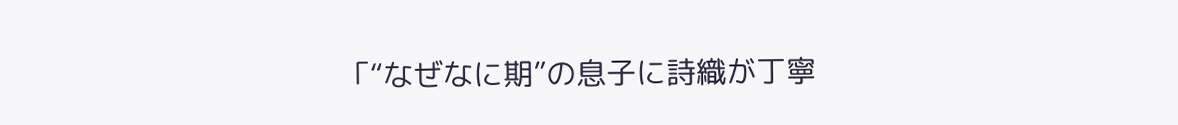「“なぜなに期”の息子に詩織が丁寧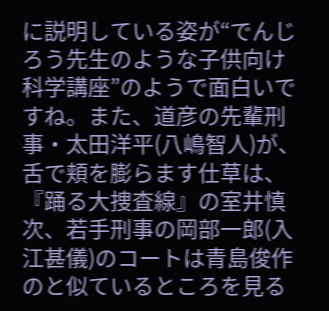に説明している姿が“でんじろう先生のような子供向け科学講座”のようで面白いですね。また、道彦の先輩刑事・太田洋平(八嶋智人)が、舌で頬を膨らます仕草は、『踊る大捜査線』の室井慎次、若手刑事の岡部一郎(入江甚儀)のコートは青島俊作のと似ているところを見る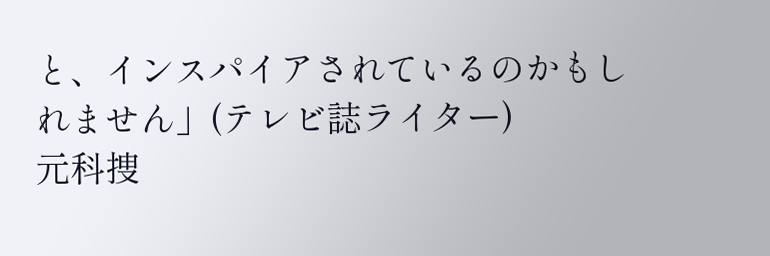と、インスパイアされているのかもしれません」(テレビ誌ライター)
元科捜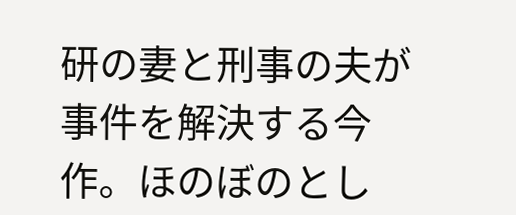研の妻と刑事の夫が事件を解決する今作。ほのぼのとし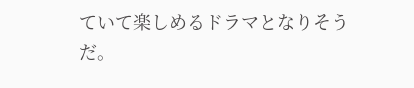ていて楽しめるドラマとなりそうだ。